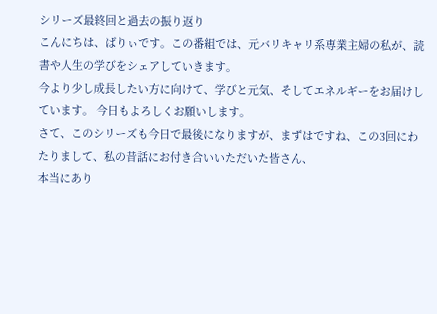シリーズ最終回と過去の振り返り
こんにちは、ばりぃです。この番組では、元バリキャリ系専業主婦の私が、読書や人生の学びをシェアしていきます。
今より少し成長したい方に向けて、学びと元気、そしてエネルギーをお届けしています。 今日もよろしくお願いします。
さて、このシリーズも今日で最後になりますが、まずはですね、この3回にわたりまして、私の昔話にお付き合いいただいた皆さん、
本当にあり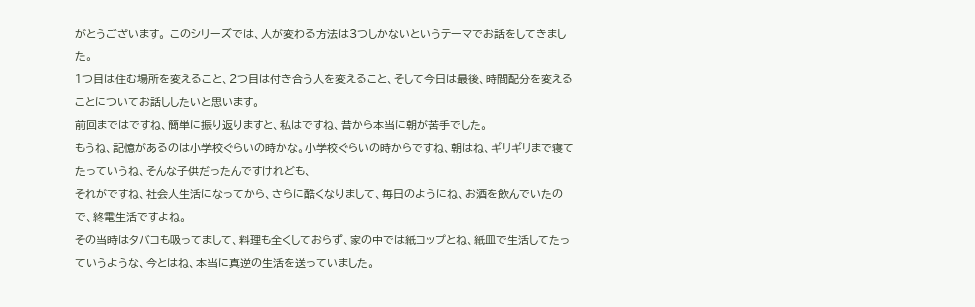がとうございます。 このシリーズでは、人が変わる方法は3つしかないというテーマでお話をしてきました。
1つ目は住む場所を変えること、2つ目は付き合う人を変えること、そして今日は最後、時間配分を変えることについてお話ししたいと思います。
前回まではですね、簡単に振り返りますと、私はですね、昔から本当に朝が苦手でした。
もうね、記憶があるのは小学校ぐらいの時かな。小学校ぐらいの時からですね、朝はね、ギリギリまで寝てたっていうね、そんな子供だったんですけれども、
それがですね、社会人生活になってから、さらに酷くなりまして、毎日のようにね、お酒を飲んでいたので、終電生活ですよね。
その当時はタバコも吸ってまして、料理も全くしておらず、家の中では紙コップとね、紙皿で生活してたっていうような、今とはね、本当に真逆の生活を送っていました。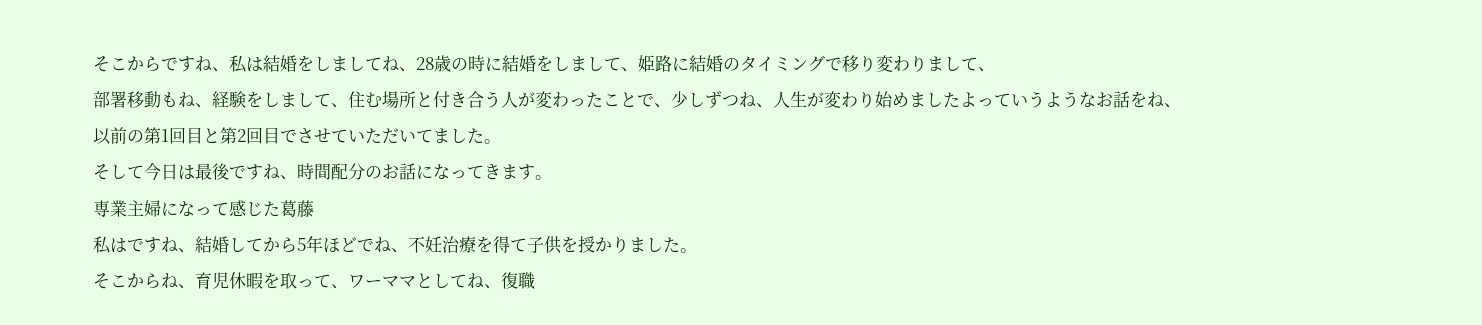そこからですね、私は結婚をしましてね、28歳の時に結婚をしまして、姫路に結婚のタイミングで移り変わりまして、
部署移動もね、経験をしまして、住む場所と付き合う人が変わったことで、少しずつね、人生が変わり始めましたよっていうようなお話をね、
以前の第1回目と第2回目でさせていただいてました。
そして今日は最後ですね、時間配分のお話になってきます。
専業主婦になって感じた葛藤
私はですね、結婚してから5年ほどでね、不妊治療を得て子供を授かりました。
そこからね、育児休暇を取って、ワーママとしてね、復職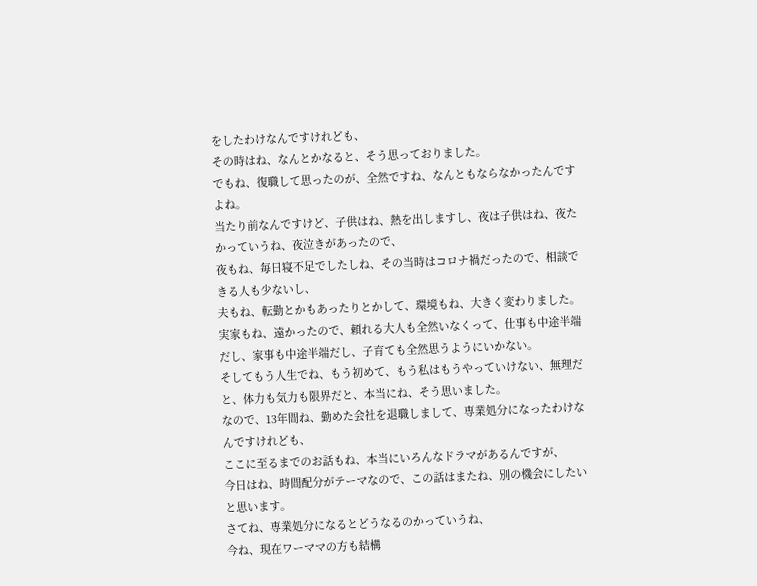をしたわけなんですけれども、
その時はね、なんとかなると、そう思っておりました。
でもね、復職して思ったのが、全然ですね、なんともならなかったんですよね。
当たり前なんですけど、子供はね、熱を出しますし、夜は子供はね、夜たかっていうね、夜泣きがあったので、
夜もね、毎日寝不足でしたしね、その当時はコロナ禍だったので、相談できる人も少ないし、
夫もね、転勤とかもあったりとかして、環境もね、大きく変わりました。
実家もね、遠かったので、頼れる大人も全然いなくって、仕事も中途半端だし、家事も中途半端だし、子育ても全然思うようにいかない。
そしてもう人生でね、もう初めて、もう私はもうやっていけない、無理だと、体力も気力も限界だと、本当にね、そう思いました。
なので、13年間ね、勤めた会社を退職しまして、専業処分になったわけなんですけれども、
ここに至るまでのお話もね、本当にいろんなドラマがあるんですが、
今日はね、時間配分がテーマなので、この話はまたね、別の機会にしたいと思います。
さてね、専業処分になるとどうなるのかっていうね、
今ね、現在ワーママの方も結構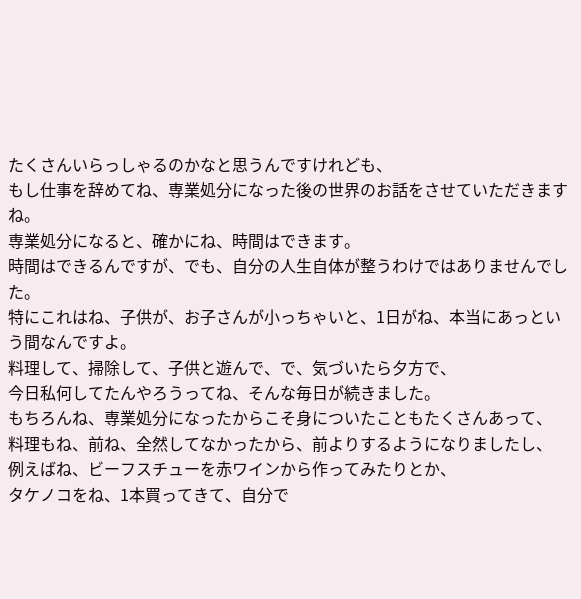たくさんいらっしゃるのかなと思うんですけれども、
もし仕事を辞めてね、専業処分になった後の世界のお話をさせていただきますね。
専業処分になると、確かにね、時間はできます。
時間はできるんですが、でも、自分の人生自体が整うわけではありませんでした。
特にこれはね、子供が、お子さんが小っちゃいと、1日がね、本当にあっという間なんですよ。
料理して、掃除して、子供と遊んで、で、気づいたら夕方で、
今日私何してたんやろうってね、そんな毎日が続きました。
もちろんね、専業処分になったからこそ身についたこともたくさんあって、
料理もね、前ね、全然してなかったから、前よりするようになりましたし、
例えばね、ビーフスチューを赤ワインから作ってみたりとか、
タケノコをね、1本買ってきて、自分で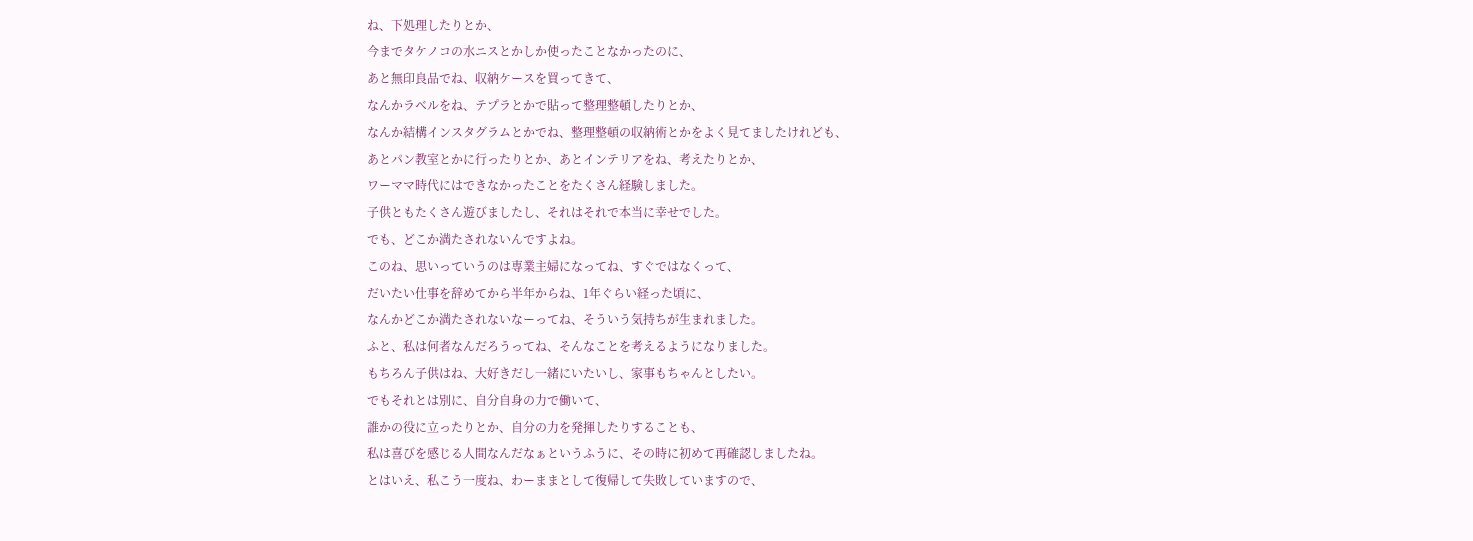ね、下処理したりとか、
今までタケノコの水ニスとかしか使ったことなかったのに、
あと無印良品でね、収納ケースを買ってきて、
なんかラベルをね、テプラとかで貼って整理整頓したりとか、
なんか結構インスタグラムとかでね、整理整頓の収納術とかをよく見てましたけれども、
あとパン教室とかに行ったりとか、あとインテリアをね、考えたりとか、
ワーママ時代にはできなかったことをたくさん経験しました。
子供ともたくさん遊びましたし、それはそれで本当に幸せでした。
でも、どこか満たされないんですよね。
このね、思いっていうのは専業主婦になってね、すぐではなくって、
だいたい仕事を辞めてから半年からね、1年ぐらい経った頃に、
なんかどこか満たされないなーってね、そういう気持ちが生まれました。
ふと、私は何者なんだろうってね、そんなことを考えるようになりました。
もちろん子供はね、大好きだし一緒にいたいし、家事もちゃんとしたい。
でもそれとは別に、自分自身の力で働いて、
誰かの役に立ったりとか、自分の力を発揮したりすることも、
私は喜びを感じる人間なんだなぁというふうに、その時に初めて再確認しましたね。
とはいえ、私こう一度ね、わーままとして復帰して失敗していますので、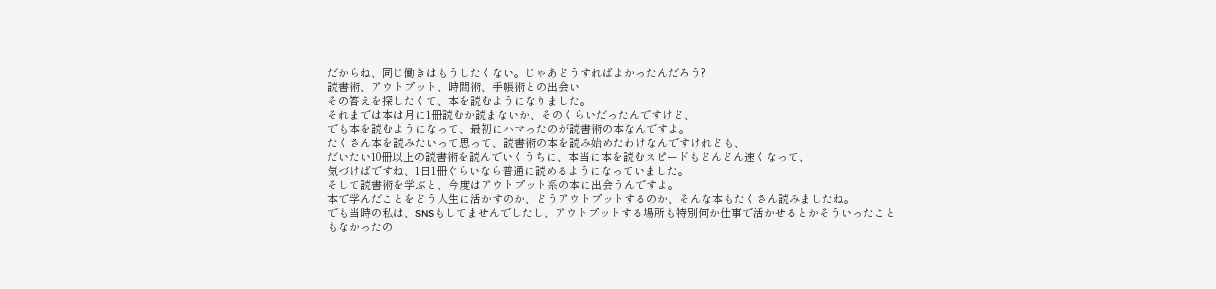だからね、同じ働きはもうしたくない。じゃあどうすればよかったんだろう?
読書術、アウトプット、時間術、手帳術との出会い
その答えを探したくて、本を読むようになりました。
それまでは本は月に1冊読むか読まないか、そのくらいだったんですけど、
でも本を読むようになって、最初にハマったのが読書術の本なんですよ。
たくさん本を読みたいって思って、読書術の本を読み始めたわけなんですけれども、
だいたい10冊以上の読書術を読んでいくうちに、本当に本を読むスピードもどんどん速くなって、
気づけばですね、1日1冊ぐらいなら普通に読めるようになっていました。
そして読書術を学ぶと、今度はアウトプット系の本に出会うんですよ。
本で学んだことをどう人生に活かすのか、どうアウトプットするのか、そんな本もたくさん読みましたね。
でも当時の私は、SNSもしてませんでしたし、アウトプットする場所も特別何か仕事で活かせるとかそういったこともなかったの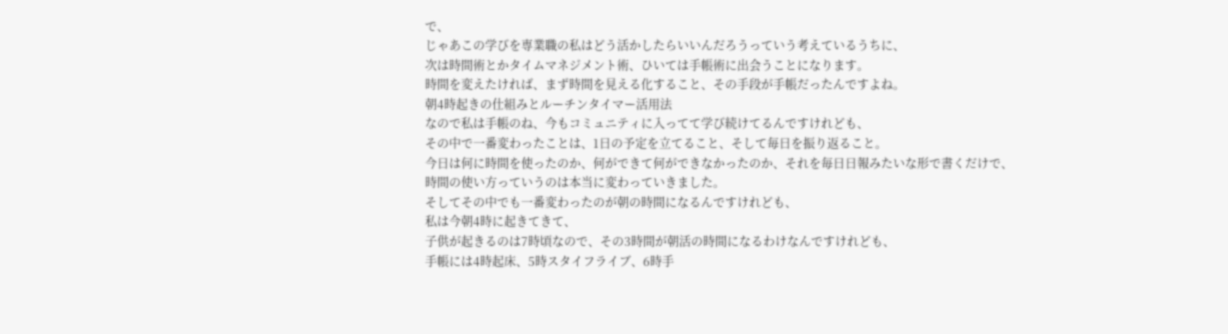で、
じゃあこの学びを専業職の私はどう活かしたらいいんだろうっていう考えているうちに、
次は時間術とかタイムマネジメント術、ひいては手帳術に出会うことになります。
時間を変えたければ、まず時間を見える化すること、その手段が手帳だったんですよね。
朝4時起きの仕組みとルーチンタイマー活用法
なので私は手帳のね、今もコミュニティに入ってて学び続けてるんですけれども、
その中で一番変わったことは、1日の予定を立てること、そして毎日を振り返ること。
今日は何に時間を使ったのか、何ができて何ができなかったのか、それを毎日日報みたいな形で書くだけで、
時間の使い方っていうのは本当に変わっていきました。
そしてその中でも一番変わったのが朝の時間になるんですけれども、
私は今朝4時に起きてきて、
子供が起きるのは7時頃なので、その3時間が朝活の時間になるわけなんですけれども、
手帳には4時起床、5時スタイフライブ、6時手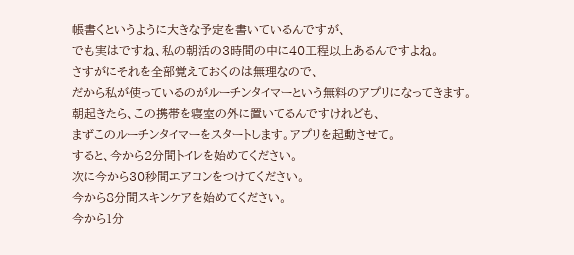帳書くというように大きな予定を書いているんですが、
でも実はですね、私の朝活の3時間の中に40工程以上あるんですよね。
さすがにそれを全部覚えておくのは無理なので、
だから私が使っているのがルーチンタイマーという無料のアプリになってきます。
朝起きたら、この携帯を寝室の外に置いてるんですけれども、
まずこのルーチンタイマーをスタートします。アプリを起動させて。
すると、今から2分間トイレを始めてください。
次に今から30秒間エアコンをつけてください。
今から8分間スキンケアを始めてください。
今から1分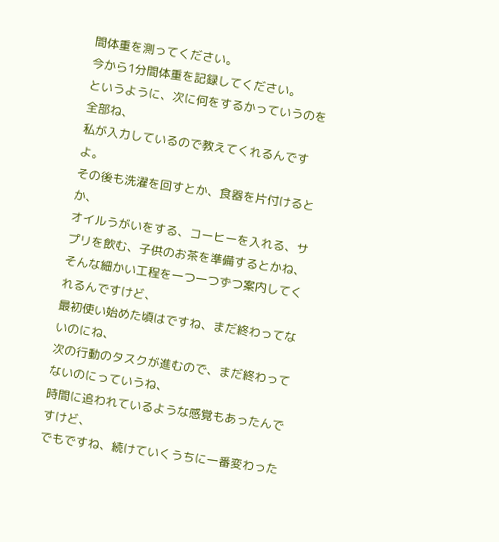間体重を測ってください。
今から1分間体重を記録してください。
というように、次に何をするかっていうのを全部ね、
私が入力しているので教えてくれるんですよ。
その後も洗濯を回すとか、食器を片付けるとか、
オイルうがいをする、コーヒーを入れる、サプリを飲む、子供のお茶を準備するとかね、
そんな細かい工程を一つ一つずつ案内してくれるんですけど、
最初使い始めた頃はですね、まだ終わってないのにね、
次の行動のタスクが進むので、まだ終わってないのにっていうね、
時間に追われているような感覚もあったんですけど、
でもですね、続けていくうちに一番変わった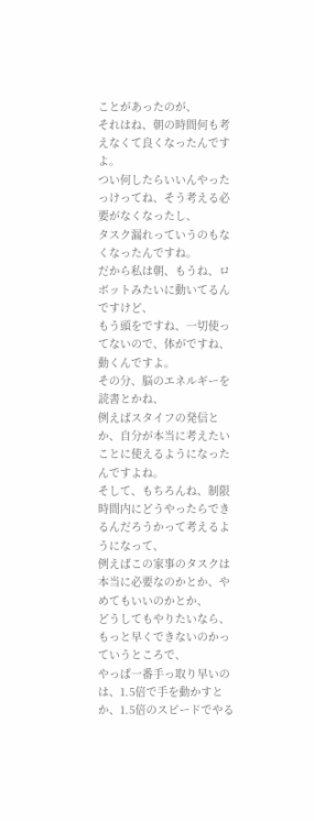ことがあったのが、
それはね、朝の時間何も考えなくて良くなったんですよ。
つい何したらいいんやったっけってね、そう考える必要がなくなったし、
タスク漏れっていうのもなくなったんですね。
だから私は朝、もうね、ロボットみたいに動いてるんですけど、
もう頭をですね、一切使ってないので、体がですね、動くんですよ。
その分、脳のエネルギーを読書とかね、
例えばスタイフの発信とか、自分が本当に考えたいことに使えるようになったんですよね。
そして、もちろんね、制限時間内にどうやったらできるんだろうかって考えるようになって、
例えばこの家事のタスクは本当に必要なのかとか、やめてもいいのかとか、
どうしてもやりたいなら、もっと早くできないのかっていうところで、
やっぱ一番手っ取り早いのは、1.5倍で手を動かすとか、1.5倍のスピードでやる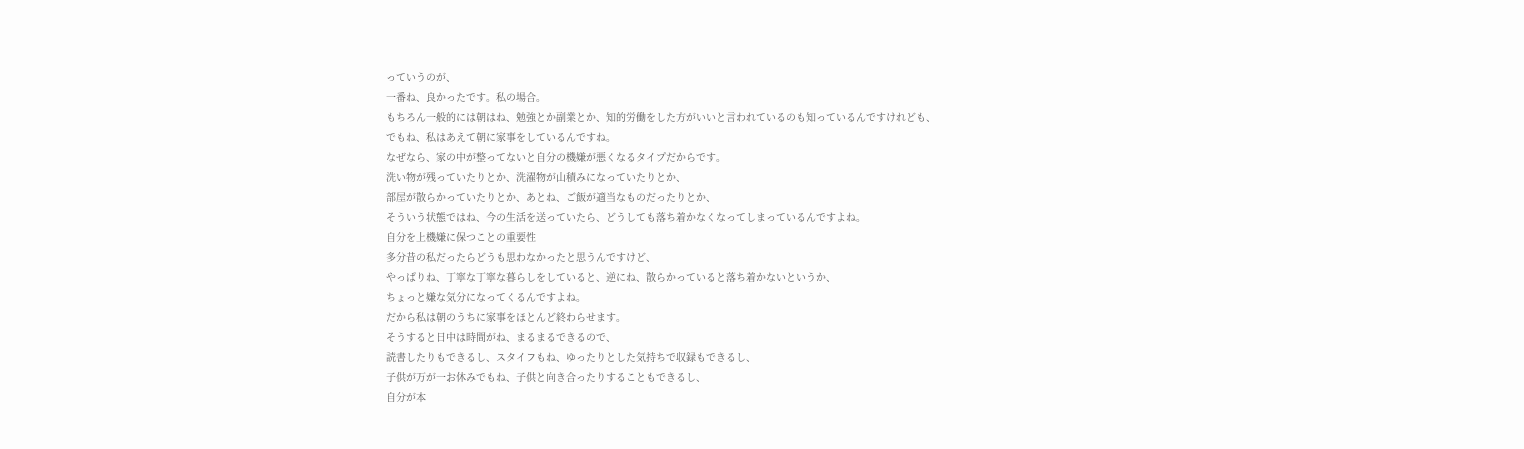っていうのが、
一番ね、良かったです。私の場合。
もちろん一般的には朝はね、勉強とか副業とか、知的労働をした方がいいと言われているのも知っているんですけれども、
でもね、私はあえて朝に家事をしているんですね。
なぜなら、家の中が整ってないと自分の機嫌が悪くなるタイプだからです。
洗い物が残っていたりとか、洗濯物が山積みになっていたりとか、
部屋が散らかっていたりとか、あとね、ご飯が適当なものだったりとか、
そういう状態ではね、今の生活を送っていたら、どうしても落ち着かなくなってしまっているんですよね。
自分を上機嫌に保つことの重要性
多分昔の私だったらどうも思わなかったと思うんですけど、
やっぱりね、丁寧な丁寧な暮らしをしていると、逆にね、散らかっていると落ち着かないというか、
ちょっと嫌な気分になってくるんですよね。
だから私は朝のうちに家事をほとんど終わらせます。
そうすると日中は時間がね、まるまるできるので、
読書したりもできるし、スタイフもね、ゆったりとした気持ちで収録もできるし、
子供が万が一お休みでもね、子供と向き合ったりすることもできるし、
自分が本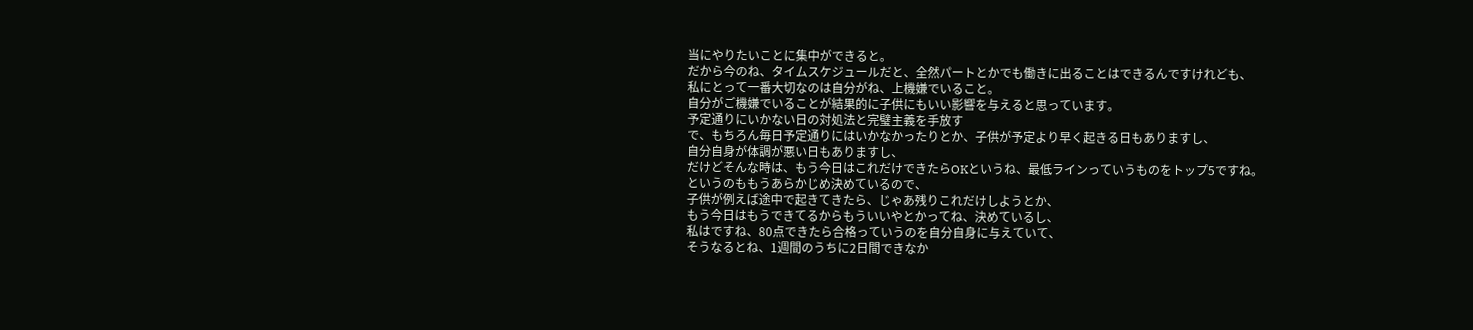当にやりたいことに集中ができると。
だから今のね、タイムスケジュールだと、全然パートとかでも働きに出ることはできるんですけれども、
私にとって一番大切なのは自分がね、上機嫌でいること。
自分がご機嫌でいることが結果的に子供にもいい影響を与えると思っています。
予定通りにいかない日の対処法と完璧主義を手放す
で、もちろん毎日予定通りにはいかなかったりとか、子供が予定より早く起きる日もありますし、
自分自身が体調が悪い日もありますし、
だけどそんな時は、もう今日はこれだけできたらOKというね、最低ラインっていうものをトップ5ですね。
というのももうあらかじめ決めているので、
子供が例えば途中で起きてきたら、じゃあ残りこれだけしようとか、
もう今日はもうできてるからもういいやとかってね、決めているし、
私はですね、80点できたら合格っていうのを自分自身に与えていて、
そうなるとね、1週間のうちに2日間できなか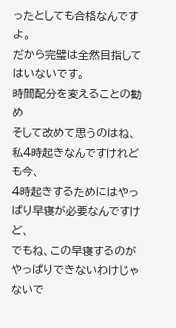ったとしても合格なんですよ。
だから完璧は全然目指してはいないです。
時間配分を変えることの勧め
そして改めて思うのはね、私4時起きなんですけれども今、
4時起きするためにはやっぱり早寝が必要なんですけど、
でもね、この早寝するのがやっぱりできないわけじゃないで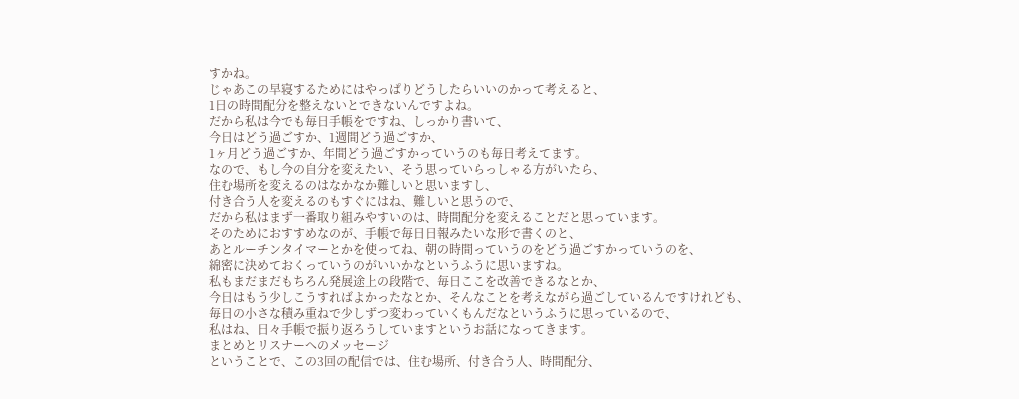すかね。
じゃあこの早寝するためにはやっぱりどうしたらいいのかって考えると、
1日の時間配分を整えないとできないんですよね。
だから私は今でも毎日手帳をですね、しっかり書いて、
今日はどう過ごすか、1週間どう過ごすか、
1ヶ月どう過ごすか、年間どう過ごすかっていうのも毎日考えてます。
なので、もし今の自分を変えたい、そう思っていらっしゃる方がいたら、
住む場所を変えるのはなかなか難しいと思いますし、
付き合う人を変えるのもすぐにはね、難しいと思うので、
だから私はまず一番取り組みやすいのは、時間配分を変えることだと思っています。
そのためにおすすめなのが、手帳で毎日日報みたいな形で書くのと、
あとルーチンタイマーとかを使ってね、朝の時間っていうのをどう過ごすかっていうのを、
綿密に決めておくっていうのがいいかなというふうに思いますね。
私もまだまだもちろん発展途上の段階で、毎日ここを改善できるなとか、
今日はもう少しこうすればよかったなとか、そんなことを考えながら過ごしているんですけれども、
毎日の小さな積み重ねで少しずつ変わっていくもんだなというふうに思っているので、
私はね、日々手帳で振り返ろうしていますというお話になってきます。
まとめとリスナーへのメッセージ
ということで、この3回の配信では、住む場所、付き合う人、時間配分、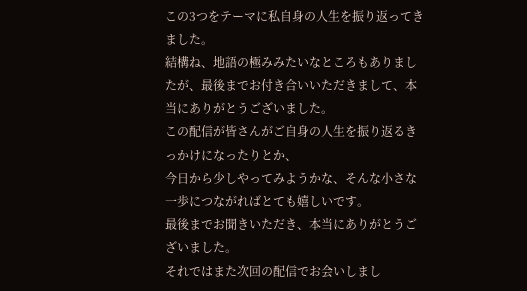この3つをテーマに私自身の人生を振り返ってきました。
結構ね、地語の極みみたいなところもありましたが、最後までお付き合いいただきまして、本当にありがとうございました。
この配信が皆さんがご自身の人生を振り返るきっかけになったりとか、
今日から少しやってみようかな、そんな小さな一歩につながればとても嬉しいです。
最後までお聞きいただき、本当にありがとうございました。
それではまた次回の配信でお会いしまし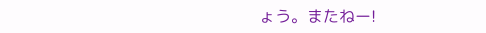ょう。またねー!